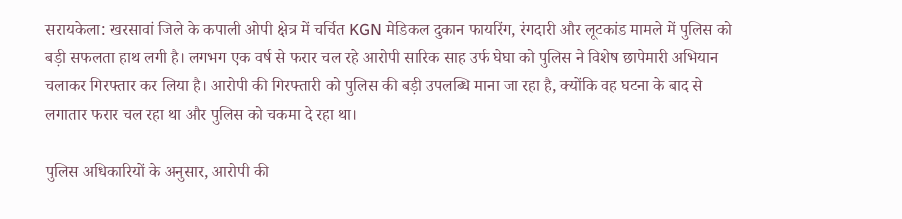सरायकेला: खरसावां जिले के कपाली ओपी क्षेत्र में चर्चित KGN मेडिकल दुकान फायरिंग, रंगदारी और लूटकांड मामले में पुलिस को बड़ी सफलता हाथ लगी है। लगभग एक वर्ष से फरार चल रहे आरोपी सारिक साह उर्फ घेघा को पुलिस ने विशेष छापेमारी अभियान चलाकर गिरफ्तार कर लिया है। आरोपी की गिरफ्तारी को पुलिस की बड़ी उपलब्धि माना जा रहा है, क्योंकि वह घटना के बाद से लगातार फरार चल रहा था और पुलिस को चकमा दे रहा था।

पुलिस अधिकारियों के अनुसार, आरोपी की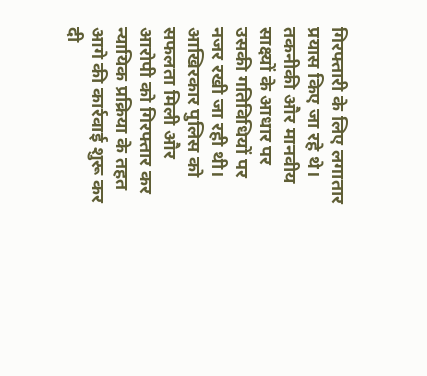गिरफ्तारी के लिए लगातार प्रयास किए जा रहे थे। तकनीकी और मानवीय साक्ष्यों के आधार पर उसकी गतिविधियों पर नजर रखी जा रही थी। आखिरकार पुलिस को सफलता मिली और आरोपी को गिरफ्तार कर न्यायिक प्रक्रिया के तहत आगे की कार्रवाई शुरू कर दी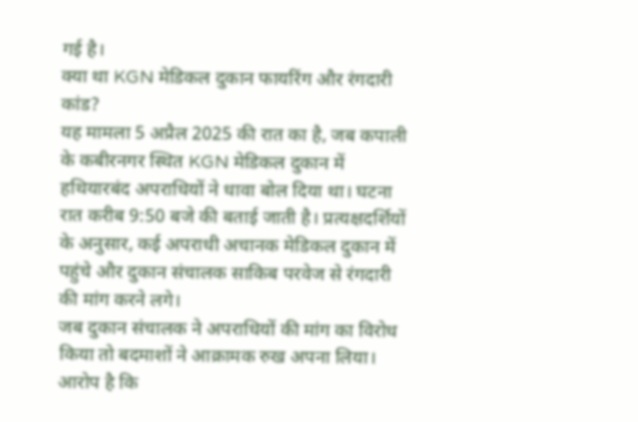गई है।
क्या था KGN मेडिकल दुकान फायरिंग और रंगदारी कांड?
यह मामला 5 अप्रैल 2025 की रात का है, जब कपाली के कबीरनगर स्थित KGN मेडिकल दुकान में हथियारबंद अपराधियों ने धावा बोल दिया था। घटना रात करीब 9:50 बजे की बताई जाती है। प्रत्यक्षदर्शियों के अनुसार, कई अपराधी अचानक मेडिकल दुकान में पहुंचे और दुकान संचालक साकिब परवेज से रंगदारी की मांग करने लगे।
जब दुकान संचालक ने अपराधियों की मांग का विरोध किया तो बदमाशों ने आक्रामक रुख अपना लिया। आरोप है कि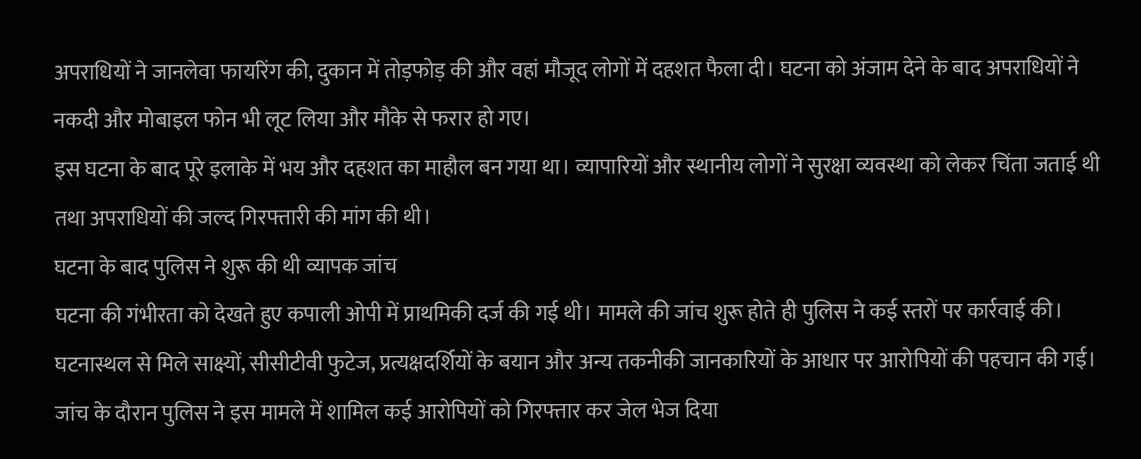अपराधियों ने जानलेवा फायरिंग की, दुकान में तोड़फोड़ की और वहां मौजूद लोगों में दहशत फैला दी। घटना को अंजाम देने के बाद अपराधियों ने नकदी और मोबाइल फोन भी लूट लिया और मौके से फरार हो गए।
इस घटना के बाद पूरे इलाके में भय और दहशत का माहौल बन गया था। व्यापारियों और स्थानीय लोगों ने सुरक्षा व्यवस्था को लेकर चिंता जताई थी तथा अपराधियों की जल्द गिरफ्तारी की मांग की थी।
घटना के बाद पुलिस ने शुरू की थी व्यापक जांच
घटना की गंभीरता को देखते हुए कपाली ओपी में प्राथमिकी दर्ज की गई थी। मामले की जांच शुरू होते ही पुलिस ने कई स्तरों पर कार्रवाई की। घटनास्थल से मिले साक्ष्यों, सीसीटीवी फुटेज, प्रत्यक्षदर्शियों के बयान और अन्य तकनीकी जानकारियों के आधार पर आरोपियों की पहचान की गई।
जांच के दौरान पुलिस ने इस मामले में शामिल कई आरोपियों को गिरफ्तार कर जेल भेज दिया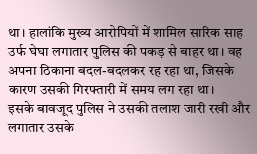था। हालांकि मुख्य आरोपियों में शामिल सारिक साह उर्फ घेघा लगातार पुलिस की पकड़ से बाहर था। वह अपना ठिकाना बदल-बदलकर रह रहा था, जिसके कारण उसकी गिरफ्तारी में समय लग रहा था।
इसके बावजूद पुलिस ने उसकी तलाश जारी रखी और लगातार उसके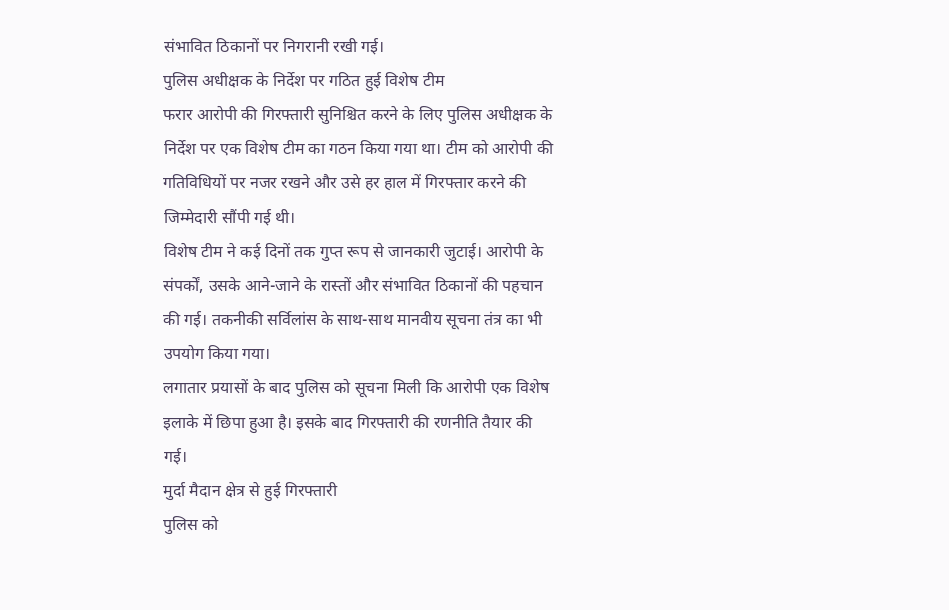संभावित ठिकानों पर निगरानी रखी गई।
पुलिस अधीक्षक के निर्देश पर गठित हुई विशेष टीम
फरार आरोपी की गिरफ्तारी सुनिश्चित करने के लिए पुलिस अधीक्षक के निर्देश पर एक विशेष टीम का गठन किया गया था। टीम को आरोपी की गतिविधियों पर नजर रखने और उसे हर हाल में गिरफ्तार करने की जिम्मेदारी सौंपी गई थी।
विशेष टीम ने कई दिनों तक गुप्त रूप से जानकारी जुटाई। आरोपी के संपर्कों, उसके आने-जाने के रास्तों और संभावित ठिकानों की पहचान की गई। तकनीकी सर्विलांस के साथ-साथ मानवीय सूचना तंत्र का भी उपयोग किया गया।
लगातार प्रयासों के बाद पुलिस को सूचना मिली कि आरोपी एक विशेष इलाके में छिपा हुआ है। इसके बाद गिरफ्तारी की रणनीति तैयार की गई।
मुर्दा मैदान क्षेत्र से हुई गिरफ्तारी
पुलिस को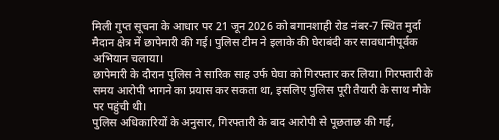मिली गुप्त सूचना के आधार पर 21 जून 2026 को बगानशाही रोड नंबर-7 स्थित मुर्दा मैदान क्षेत्र में छापेमारी की गई। पुलिस टीम ने इलाके की घेराबंदी कर सावधानीपूर्वक अभियान चलाया।
छापेमारी के दौरान पुलिस ने सारिक साह उर्फ घेघा को गिरफ्तार कर लिया। गिरफ्तारी के समय आरोपी भागने का प्रयास कर सकता था, इसलिए पुलिस पूरी तैयारी के साथ मौके पर पहुंची थी।
पुलिस अधिकारियों के अनुसार, गिरफ्तारी के बाद आरोपी से पूछताछ की गई,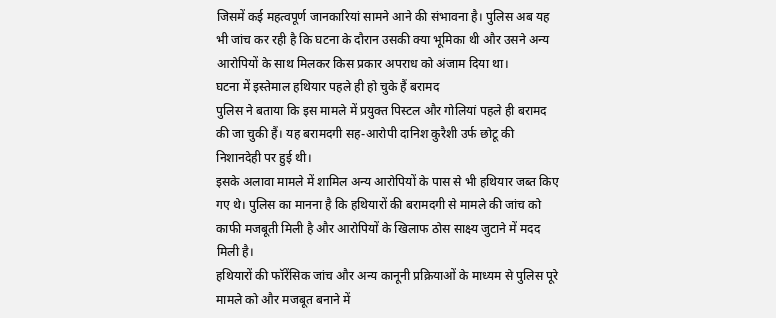जिसमें कई महत्वपूर्ण जानकारियां सामने आने की संभावना है। पुलिस अब यह भी जांच कर रही है कि घटना के दौरान उसकी क्या भूमिका थी और उसने अन्य आरोपियों के साथ मिलकर किस प्रकार अपराध को अंजाम दिया था।
घटना में इस्तेमाल हथियार पहले ही हो चुके हैं बरामद
पुलिस ने बताया कि इस मामले में प्रयुक्त पिस्टल और गोलियां पहले ही बरामद की जा चुकी हैं। यह बरामदगी सह-आरोपी दानिश कुरैशी उर्फ छोटू की निशानदेही पर हुई थी।
इसके अलावा मामले में शामिल अन्य आरोपियों के पास से भी हथियार जब्त किए गए थे। पुलिस का मानना है कि हथियारों की बरामदगी से मामले की जांच को काफी मजबूती मिली है और आरोपियों के खिलाफ ठोस साक्ष्य जुटाने में मदद मिली है।
हथियारों की फॉरेंसिक जांच और अन्य कानूनी प्रक्रियाओं के माध्यम से पुलिस पूरे मामले को और मजबूत बनाने में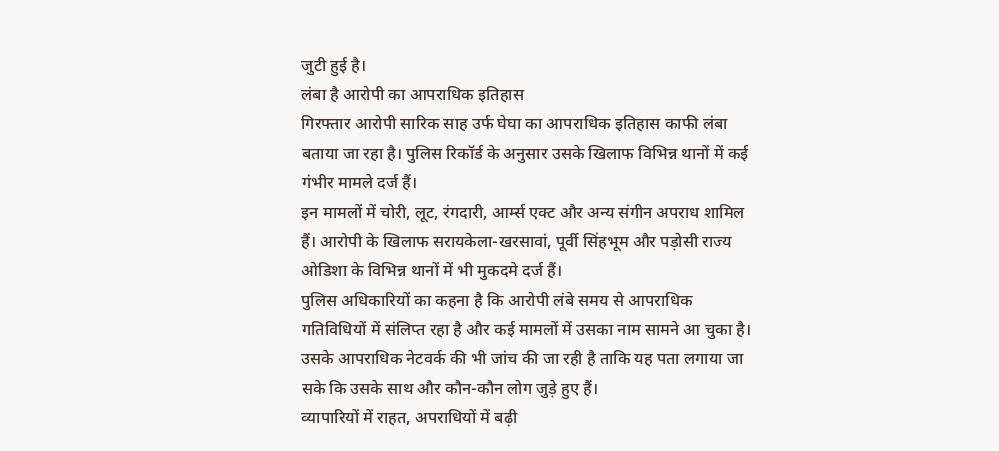जुटी हुई है।
लंबा है आरोपी का आपराधिक इतिहास
गिरफ्तार आरोपी सारिक साह उर्फ घेघा का आपराधिक इतिहास काफी लंबा बताया जा रहा है। पुलिस रिकॉर्ड के अनुसार उसके खिलाफ विभिन्न थानों में कई गंभीर मामले दर्ज हैं।
इन मामलों में चोरी, लूट, रंगदारी, आर्म्स एक्ट और अन्य संगीन अपराध शामिल हैं। आरोपी के खिलाफ सरायकेला-खरसावां, पूर्वी सिंहभूम और पड़ोसी राज्य ओडिशा के विभिन्न थानों में भी मुकदमे दर्ज हैं।
पुलिस अधिकारियों का कहना है कि आरोपी लंबे समय से आपराधिक गतिविधियों में संलिप्त रहा है और कई मामलों में उसका नाम सामने आ चुका है। उसके आपराधिक नेटवर्क की भी जांच की जा रही है ताकि यह पता लगाया जा सके कि उसके साथ और कौन-कौन लोग जुड़े हुए हैं।
व्यापारियों में राहत, अपराधियों में बढ़ी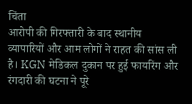चिंता
आरोपी की गिरफ्तारी के बाद स्थानीय व्यापारियों और आम लोगों ने राहत की सांस ली है। KGN मेडिकल दुकान पर हुई फायरिंग और रंगदारी की घटना ने पूरे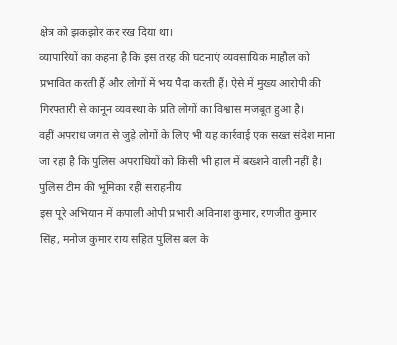क्षेत्र को झकझोर कर रख दिया था।
व्यापारियों का कहना है कि इस तरह की घटनाएं व्यवसायिक माहौल को प्रभावित करती हैं और लोगों में भय पैदा करती हैं। ऐसे में मुख्य आरोपी की गिरफ्तारी से कानून व्यवस्था के प्रति लोगों का विश्वास मजबूत हुआ है।
वहीं अपराध जगत से जुड़े लोगों के लिए भी यह कार्रवाई एक सख्त संदेश माना जा रहा है कि पुलिस अपराधियों को किसी भी हाल में बख्शने वाली नहीं है।
पुलिस टीम की भूमिका रही सराहनीय
इस पूरे अभियान में कपाली ओपी प्रभारी अविनाश कुमार, रणजीत कुमार सिंह, मनोज कुमार राय सहित पुलिस बल के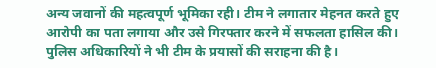अन्य जवानों की महत्वपूर्ण भूमिका रही। टीम ने लगातार मेहनत करते हुए आरोपी का पता लगाया और उसे गिरफ्तार करने में सफलता हासिल की।
पुलिस अधिकारियों ने भी टीम के प्रयासों की सराहना की है।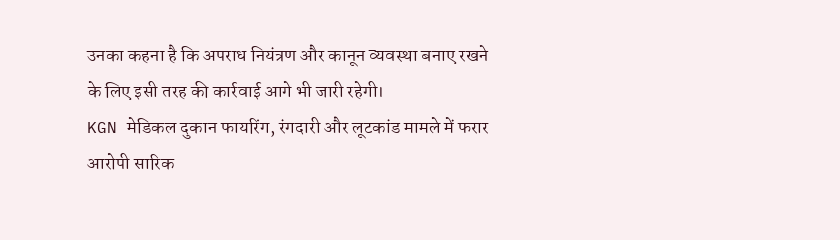उनका कहना है कि अपराध नियंत्रण और कानून व्यवस्था बनाए रखने के लिए इसी तरह की कार्रवाई आगे भी जारी रहेगी।
KGN मेडिकल दुकान फायरिंग, रंगदारी और लूटकांड मामले में फरार आरोपी सारिक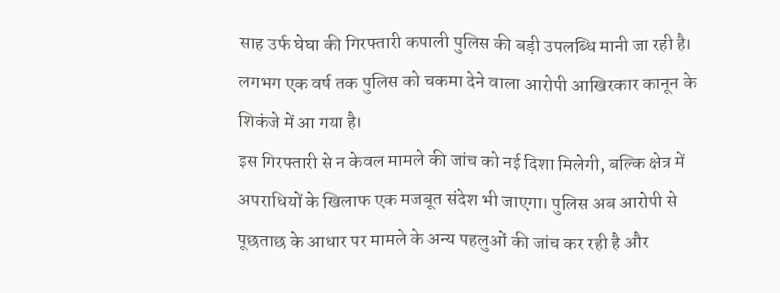साह उर्फ घेघा की गिरफ्तारी कपाली पुलिस की बड़ी उपलब्धि मानी जा रही है। लगभग एक वर्ष तक पुलिस को चकमा देने वाला आरोपी आखिरकार कानून के शिकंजे में आ गया है।
इस गिरफ्तारी से न केवल मामले की जांच को नई दिशा मिलेगी, बल्कि क्षेत्र में अपराधियों के खिलाफ एक मजबूत संदेश भी जाएगा। पुलिस अब आरोपी से पूछताछ के आधार पर मामले के अन्य पहलुओं की जांच कर रही है और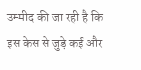उम्मीद की जा रही है कि इस केस से जुड़े कई और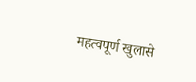महत्वपूर्ण खुलासे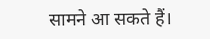सामने आ सकते हैं।